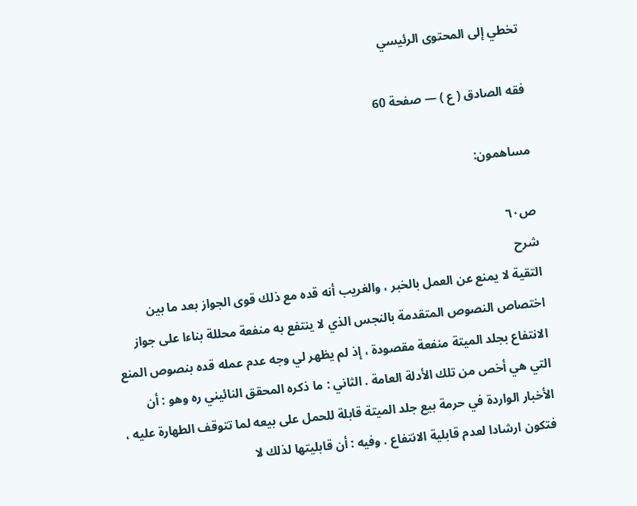تخطي إلى المحتوى الرئيسي

فقه الصادق ( ع ) — صفحة 60

مساهمون:

ص٦٠
شرح
التقية لا يمنع عن العمل بالخبر ، والغريب أنه قده مع ذلك قوى الجواز بعد ما بين اختصاص النصوص المتقدمة بالنجس الذي لا ينتفع به منفعة محللة بناءا على جواز الانتفاع بجلد الميتة منفعة مقصودة ، إذ لم يظهر لي وجه عدم عمله قده بنصوص المنع التي هي أخص من تلك الأدلة العامة . الثاني : ما ذكره المحقق النائيني ره وهو : أن الأخبار الواردة في حرمة بيع جلد الميتة قابلة للحمل على بيعه لما تتوقف الطهارة عليه ، فتكون ارشادا لعدم قابلية الانتفاع . وفيه : أن قابليتها لذلك لا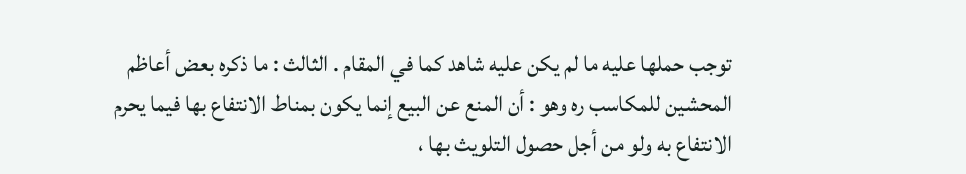توجب حملها عليه ما لم يكن عليه شاهد كما في المقام . الثالث : ما ذكره بعض أعاظم المحشين للمكاسب ره وهو : أن المنع عن البيع إنما يكون بمناط الانتفاع بها فيما يحرم الانتفاع به ولو من أجل حصول التلويث بها ،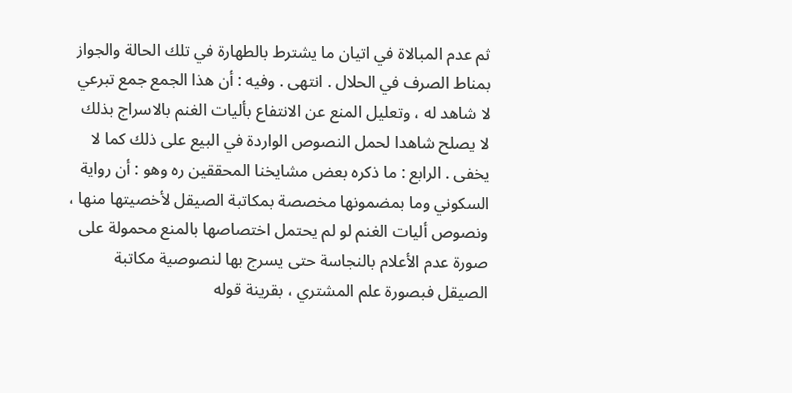ثم عدم المبالاة في اتيان ما يشترط بالطهارة في تلك الحالة والجواز بمناط الصرف في الحلال . انتهى . وفيه : أن هذا الجمع جمع تبرعي لا شاهد له ، وتعليل المنع عن الانتفاع بأليات الغنم بالاسراج بذلك لا يصلح شاهدا لحمل النصوص الواردة في البيع على ذلك كما لا يخفى . الرابع : ما ذكره بعض مشايخنا المحققين ره وهو : أن رواية السكوني وما بمضمونها مخصصة بمكاتبة الصيقل لأخصيتها منها ، ونصوص أليات الغنم لو لم يحتمل اختصاصها بالمنع محمولة على صورة عدم الأعلام بالنجاسة حتى يسرج بها لنصوصية مكاتبة الصيقل فبصورة علم المشتري ، بقرينة قوله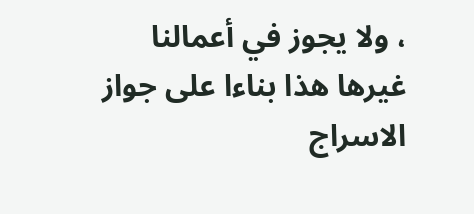، ولا يجوز في أعمالنا غيرها هذا بناءا على جواز الاسراج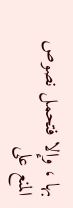بها ، وإلا فتحمل نصوص المنع على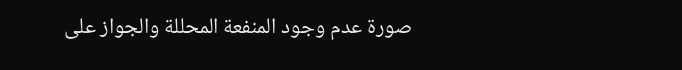صورة عدم وجود المنفعة المحللة والجواز على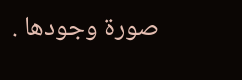صورة وجودها .